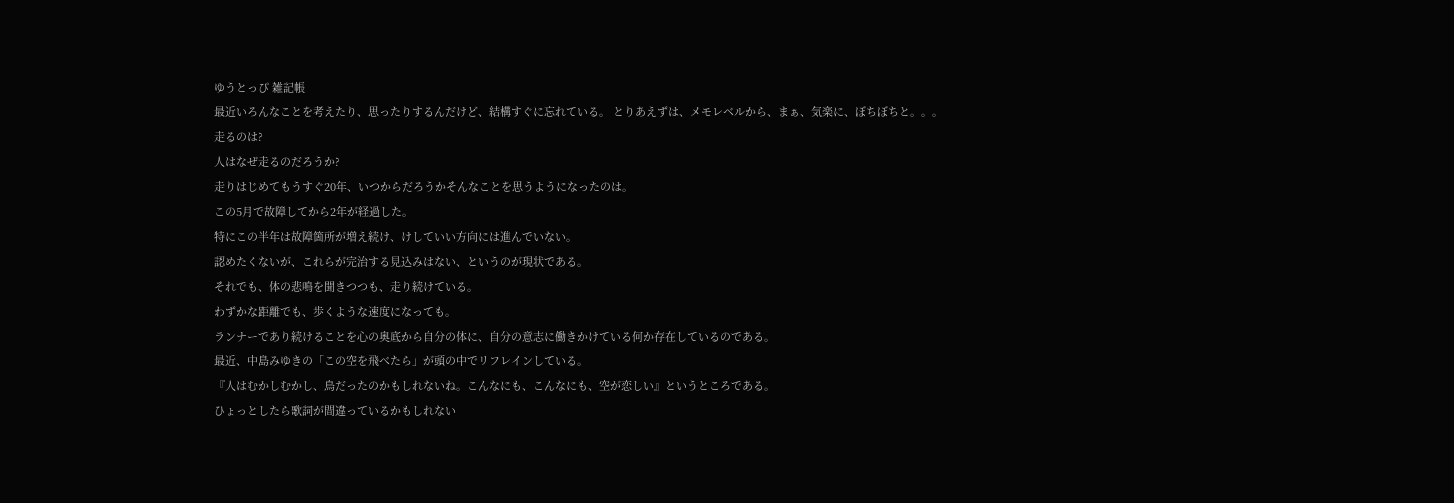ゆうとっぴ 雑記帳
最近いろんなことを考えたり、思ったりするんだけど、結構すぐに忘れている。 とりあえずは、メモレベルから、まぁ、気楽に、ぼちぼちと。。。
走るのは?
人はなぜ走るのだろうか?
走りはじめてもうすぐ20年、いつからだろうかそんなことを思うようになったのは。
この5月で故障してから2年が経過した。
特にこの半年は故障箇所が増え続け、けしていい方向には進んでいない。
認めたくないが、これらが完治する見込みはない、というのが現状である。
それでも、体の悲鳴を聞きつつも、走り続けている。
わずかな距離でも、歩くような速度になっても。
ランナーであり続けることを心の奥底から自分の体に、自分の意志に働きかけている何か存在しているのである。
最近、中島みゆきの「この空を飛べたら」が頭の中でリフレインしている。
『人はむかしむかし、鳥だったのかもしれないね。こんなにも、こんなにも、空が恋しい』というところである。
ひょっとしたら歌詞が間違っているかもしれない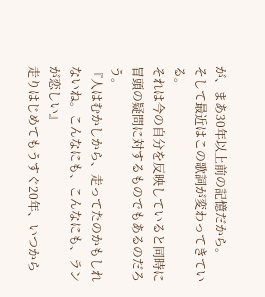が、まあ30年以上前の記憶だから。
そして最近はこの歌詞が変わってきている。
それは今の自分を反映していると同時に冒頭の疑問に対するものでもあるのだろう。
『人はむかしから、走ってたのかもしれないね。こんなにも、こんなにも、ランが恋しい』
走りはじめてもうすぐ20年、いつから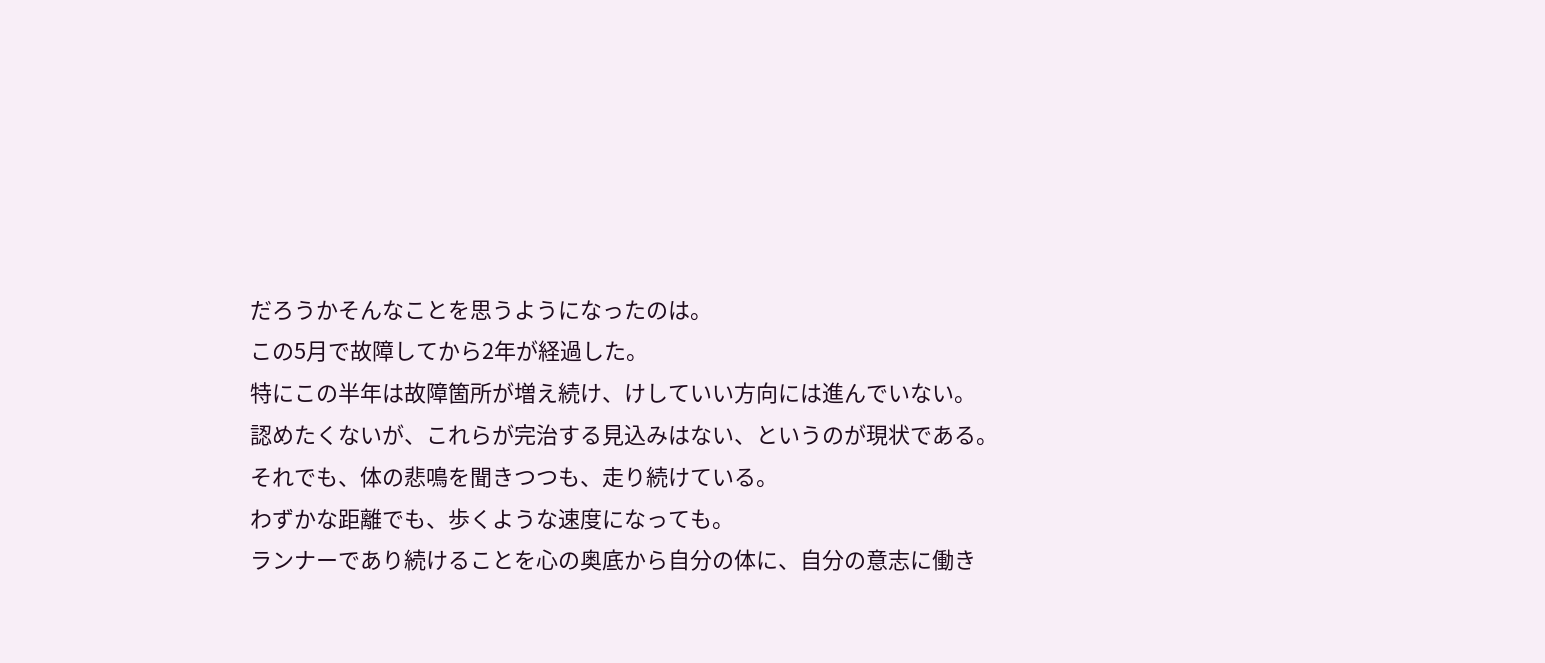だろうかそんなことを思うようになったのは。
この5月で故障してから2年が経過した。
特にこの半年は故障箇所が増え続け、けしていい方向には進んでいない。
認めたくないが、これらが完治する見込みはない、というのが現状である。
それでも、体の悲鳴を聞きつつも、走り続けている。
わずかな距離でも、歩くような速度になっても。
ランナーであり続けることを心の奥底から自分の体に、自分の意志に働き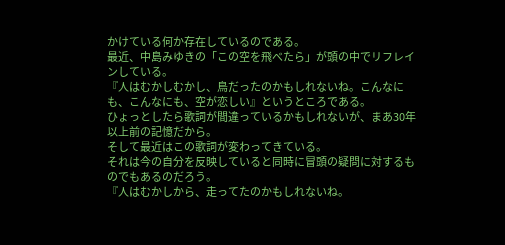かけている何か存在しているのである。
最近、中島みゆきの「この空を飛べたら」が頭の中でリフレインしている。
『人はむかしむかし、鳥だったのかもしれないね。こんなにも、こんなにも、空が恋しい』というところである。
ひょっとしたら歌詞が間違っているかもしれないが、まあ30年以上前の記憶だから。
そして最近はこの歌詞が変わってきている。
それは今の自分を反映していると同時に冒頭の疑問に対するものでもあるのだろう。
『人はむかしから、走ってたのかもしれないね。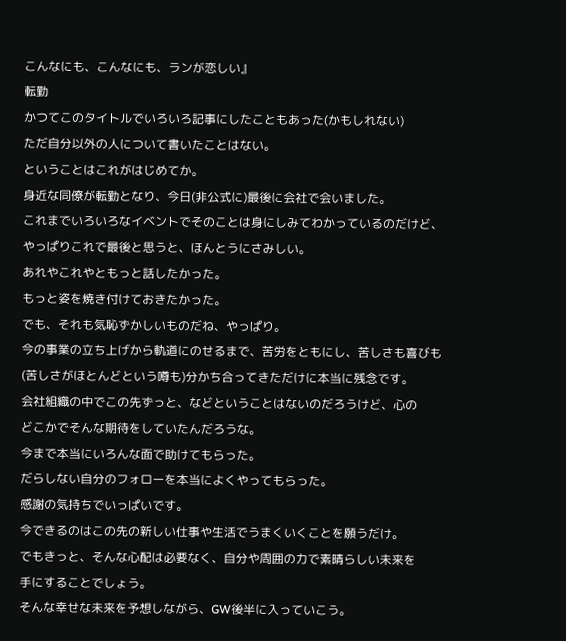こんなにも、こんなにも、ランが恋しい』
転勤
かつてこのタイトルでいろいろ記事にしたこともあった(かもしれない)
ただ自分以外の人について書いたことはない。
ということはこれがはじめてか。
身近な同僚が転勤となり、今日(非公式に)最後に会社で会いました。
これまでいろいろなイベントでそのことは身にしみてわかっているのだけど、
やっぱりこれで最後と思うと、ほんとうにさみしい。
あれやこれやともっと話したかった。
もっと姿を焼き付けておきたかった。
でも、それも気恥ずかしいものだね、やっぱり。
今の事業の立ち上げから軌道にのせるまで、苦労をともにし、苦しさも喜びも
(苦しさがほとんどという噂も)分かち合ってきただけに本当に残念です。
会社組織の中でこの先ずっと、などということはないのだろうけど、心の
どこかでそんな期待をしていたんだろうな。
今まで本当にいろんな面で助けてもらった。
だらしない自分のフォローを本当によくやってもらった。
感謝の気持ちでいっぱいです。
今できるのはこの先の新しい仕事や生活でうまくいくことを願うだけ。
でもきっと、そんな心配は必要なく、自分や周囲の力で素晴らしい未来を
手にすることでしょう。
そんな幸せな未来を予想しながら、GW後半に入っていこう。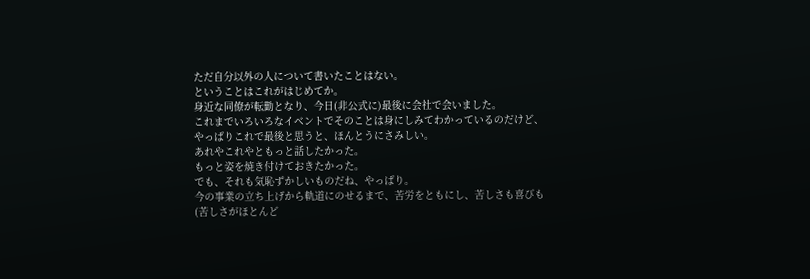ただ自分以外の人について書いたことはない。
ということはこれがはじめてか。
身近な同僚が転勤となり、今日(非公式に)最後に会社で会いました。
これまでいろいろなイベントでそのことは身にしみてわかっているのだけど、
やっぱりこれで最後と思うと、ほんとうにさみしい。
あれやこれやともっと話したかった。
もっと姿を焼き付けておきたかった。
でも、それも気恥ずかしいものだね、やっぱり。
今の事業の立ち上げから軌道にのせるまで、苦労をともにし、苦しさも喜びも
(苦しさがほとんど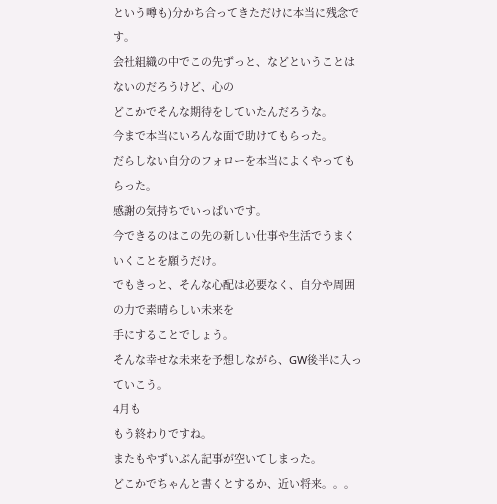という噂も)分かち合ってきただけに本当に残念です。
会社組織の中でこの先ずっと、などということはないのだろうけど、心の
どこかでそんな期待をしていたんだろうな。
今まで本当にいろんな面で助けてもらった。
だらしない自分のフォローを本当によくやってもらった。
感謝の気持ちでいっぱいです。
今できるのはこの先の新しい仕事や生活でうまくいくことを願うだけ。
でもきっと、そんな心配は必要なく、自分や周囲の力で素晴らしい未来を
手にすることでしょう。
そんな幸せな未来を予想しながら、GW後半に入っていこう。
4月も
もう終わりですね。
またもやずいぶん記事が空いてしまった。
どこかでちゃんと書くとするか、近い将来。。。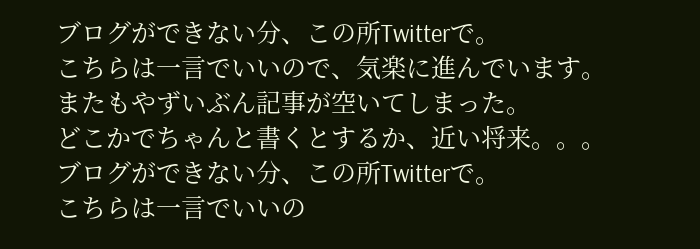ブログができない分、この所Twitterで。
こちらは一言でいいので、気楽に進んでいます。
またもやずいぶん記事が空いてしまった。
どこかでちゃんと書くとするか、近い将来。。。
ブログができない分、この所Twitterで。
こちらは一言でいいの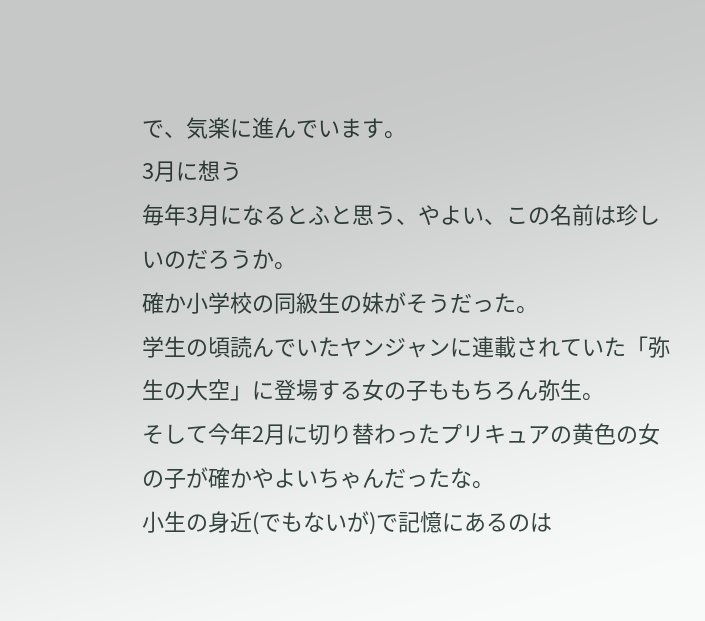で、気楽に進んでいます。
3月に想う
毎年3月になるとふと思う、やよい、この名前は珍しいのだろうか。
確か小学校の同級生の妹がそうだった。
学生の頃読んでいたヤンジャンに連載されていた「弥生の大空」に登場する女の子ももちろん弥生。
そして今年2月に切り替わったプリキュアの黄色の女の子が確かやよいちゃんだったな。
小生の身近(でもないが)で記憶にあるのは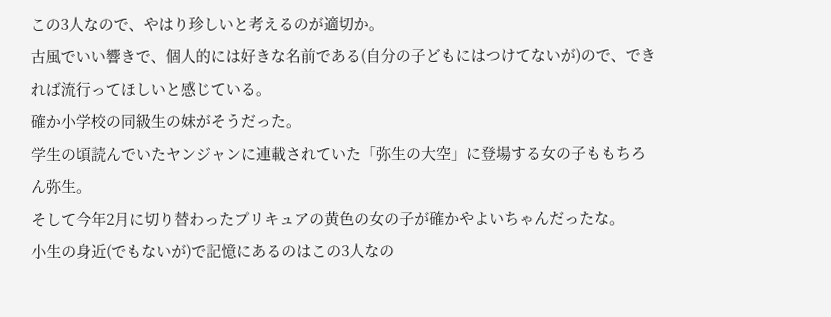この3人なので、やはり珍しいと考えるのが適切か。
古風でいい響きで、個人的には好きな名前である(自分の子どもにはつけてないが)ので、できれば流行ってほしいと感じている。
確か小学校の同級生の妹がそうだった。
学生の頃読んでいたヤンジャンに連載されていた「弥生の大空」に登場する女の子ももちろん弥生。
そして今年2月に切り替わったプリキュアの黄色の女の子が確かやよいちゃんだったな。
小生の身近(でもないが)で記憶にあるのはこの3人なの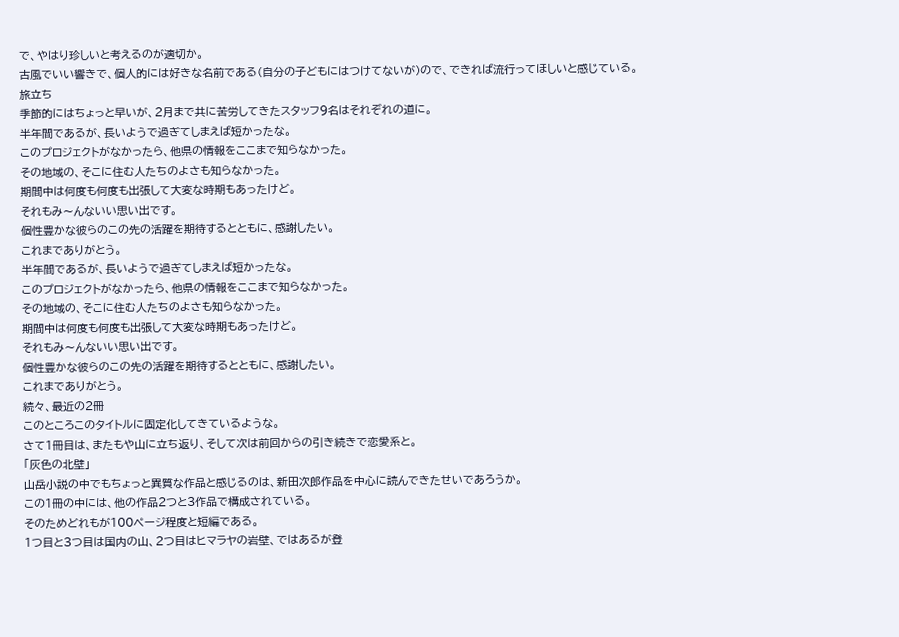で、やはり珍しいと考えるのが適切か。
古風でいい響きで、個人的には好きな名前である(自分の子どもにはつけてないが)ので、できれば流行ってほしいと感じている。
旅立ち
季節的にはちょっと早いが、2月まで共に苦労してきたスタッフ9名はそれぞれの道に。
半年間であるが、長いようで過ぎてしまえば短かったな。
このプロジェクトがなかったら、他県の情報をここまで知らなかった。
その地域の、そこに住む人たちのよさも知らなかった。
期間中は何度も何度も出張して大変な時期もあったけど。
それもみ〜んないい思い出です。
個性豊かな彼らのこの先の活躍を期待するとともに、感謝したい。
これまでありがとう。
半年間であるが、長いようで過ぎてしまえば短かったな。
このプロジェクトがなかったら、他県の情報をここまで知らなかった。
その地域の、そこに住む人たちのよさも知らなかった。
期間中は何度も何度も出張して大変な時期もあったけど。
それもみ〜んないい思い出です。
個性豊かな彼らのこの先の活躍を期待するとともに、感謝したい。
これまでありがとう。
続々、最近の2冊
このところこのタイトルに固定化してきているような。
さて1冊目は、またもや山に立ち返り、そして次は前回からの引き続きで恋愛系と。
「灰色の北壁」
山岳小説の中でもちょっと異質な作品と感じるのは、新田次郎作品を中心に読んできたせいであろうか。
この1冊の中には、他の作品2つと3作品で構成されている。
そのためどれもが100ページ程度と短編である。
1つ目と3つ目は国内の山、2つ目はヒマラヤの岩壁、ではあるが登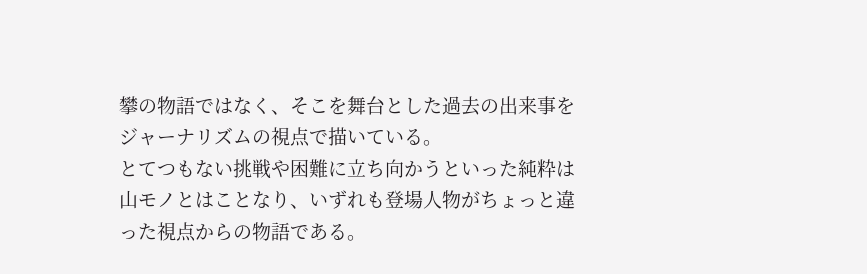攀の物語ではなく、そこを舞台とした過去の出来事をジャーナリズムの視点で描いている。
とてつもない挑戦や困難に立ち向かうといった純粋は山モノとはことなり、いずれも登場人物がちょっと違った視点からの物語である。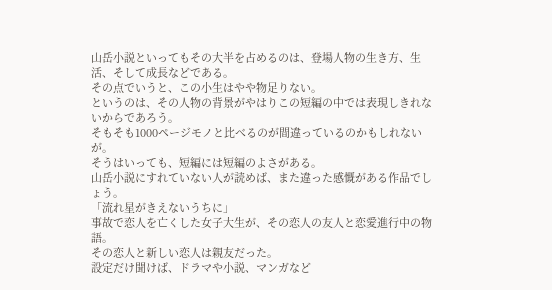山岳小説といってもその大半を占めるのは、登場人物の生き方、生活、そして成長などである。
その点でいうと、この小生はやや物足りない。
というのは、その人物の背景がやはりこの短編の中では表現しきれないからであろう。
そもそも1000ページモノと比べるのが間違っているのかもしれないが。
そうはいっても、短編には短編のよさがある。
山岳小説にすれていない人が読めば、また違った感慨がある作品でしょう。
「流れ星がきえないうちに」
事故で恋人を亡くした女子大生が、その恋人の友人と恋愛進行中の物語。
その恋人と新しい恋人は親友だった。
設定だけ聞けば、ドラマや小説、マンガなど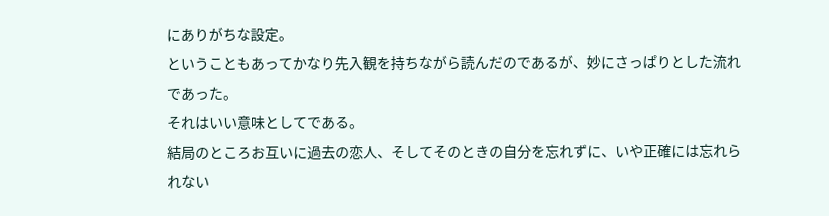にありがちな設定。
ということもあってかなり先入観を持ちながら読んだのであるが、妙にさっぱりとした流れであった。
それはいい意味としてである。
結局のところお互いに過去の恋人、そしてそのときの自分を忘れずに、いや正確には忘れられない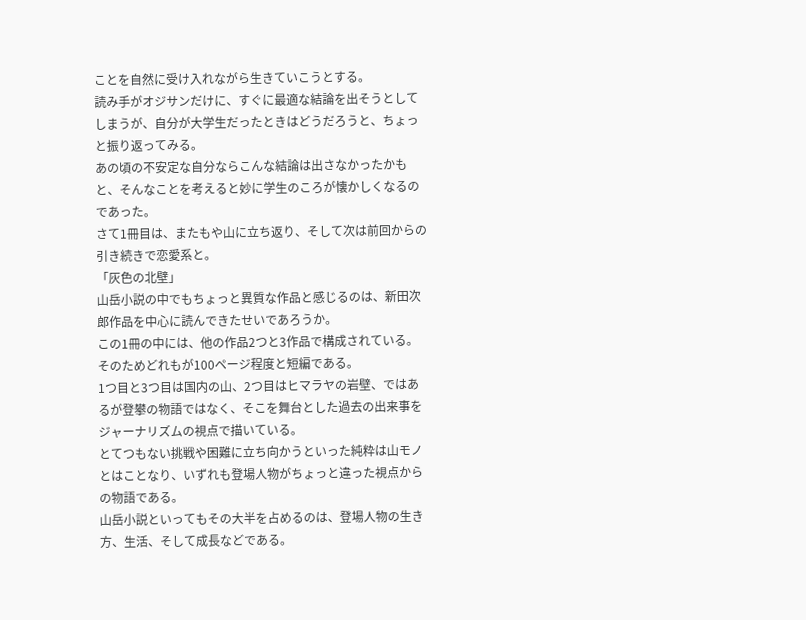ことを自然に受け入れながら生きていこうとする。
読み手がオジサンだけに、すぐに最適な結論を出そうとしてしまうが、自分が大学生だったときはどうだろうと、ちょっと振り返ってみる。
あの頃の不安定な自分ならこんな結論は出さなかったかもと、そんなことを考えると妙に学生のころが懐かしくなるのであった。
さて1冊目は、またもや山に立ち返り、そして次は前回からの引き続きで恋愛系と。
「灰色の北壁」
山岳小説の中でもちょっと異質な作品と感じるのは、新田次郎作品を中心に読んできたせいであろうか。
この1冊の中には、他の作品2つと3作品で構成されている。
そのためどれもが100ページ程度と短編である。
1つ目と3つ目は国内の山、2つ目はヒマラヤの岩壁、ではあるが登攀の物語ではなく、そこを舞台とした過去の出来事をジャーナリズムの視点で描いている。
とてつもない挑戦や困難に立ち向かうといった純粋は山モノとはことなり、いずれも登場人物がちょっと違った視点からの物語である。
山岳小説といってもその大半を占めるのは、登場人物の生き方、生活、そして成長などである。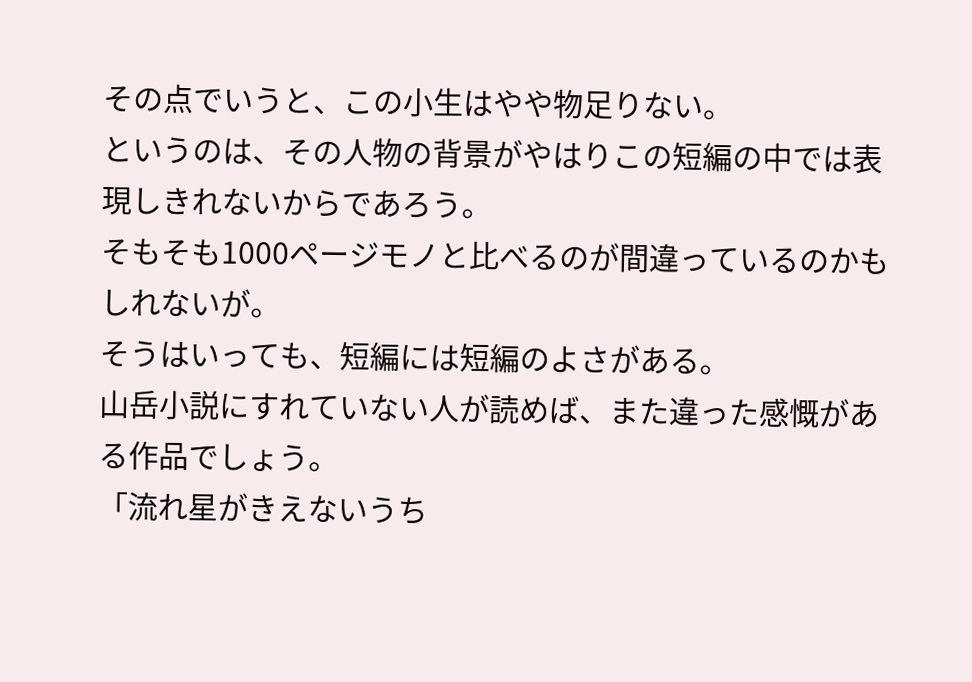その点でいうと、この小生はやや物足りない。
というのは、その人物の背景がやはりこの短編の中では表現しきれないからであろう。
そもそも1000ページモノと比べるのが間違っているのかもしれないが。
そうはいっても、短編には短編のよさがある。
山岳小説にすれていない人が読めば、また違った感慨がある作品でしょう。
「流れ星がきえないうち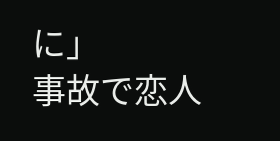に」
事故で恋人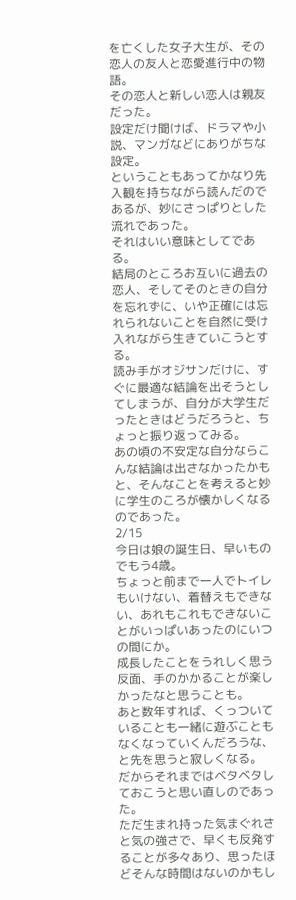を亡くした女子大生が、その恋人の友人と恋愛進行中の物語。
その恋人と新しい恋人は親友だった。
設定だけ聞けば、ドラマや小説、マンガなどにありがちな設定。
ということもあってかなり先入観を持ちながら読んだのであるが、妙にさっぱりとした流れであった。
それはいい意味としてである。
結局のところお互いに過去の恋人、そしてそのときの自分を忘れずに、いや正確には忘れられないことを自然に受け入れながら生きていこうとする。
読み手がオジサンだけに、すぐに最適な結論を出そうとしてしまうが、自分が大学生だったときはどうだろうと、ちょっと振り返ってみる。
あの頃の不安定な自分ならこんな結論は出さなかったかもと、そんなことを考えると妙に学生のころが懐かしくなるのであった。
2/15
今日は娘の誕生日、早いものでもう4歳。
ちょっと前まで一人でトイレもいけない、着替えもできない、あれもこれもできないことがいっぱいあったのにいつの間にか。
成長したことをうれしく思う反面、手のかかることが楽しかったなと思うことも。
あと数年すれば、くっついていることも一緒に遊ぶこともなくなっていくんだろうな、と先を思うと寂しくなる。
だからそれまではベタベタしておこうと思い直しのであった。
ただ生まれ持った気まぐれさと気の強さで、早くも反発することが多々あり、思ったほどそんな時間はないのかもし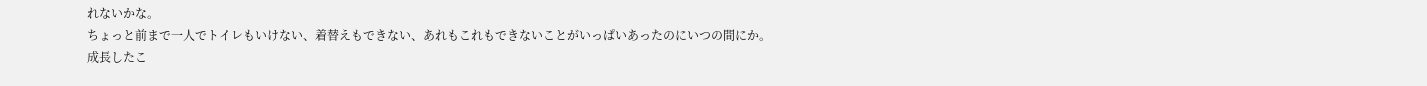れないかな。
ちょっと前まで一人でトイレもいけない、着替えもできない、あれもこれもできないことがいっぱいあったのにいつの間にか。
成長したこ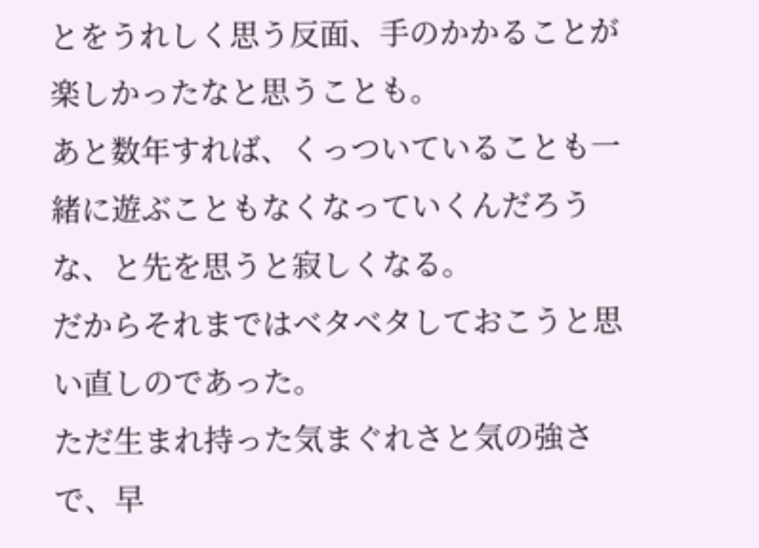とをうれしく思う反面、手のかかることが楽しかったなと思うことも。
あと数年すれば、くっついていることも一緒に遊ぶこともなくなっていくんだろうな、と先を思うと寂しくなる。
だからそれまではベタベタしておこうと思い直しのであった。
ただ生まれ持った気まぐれさと気の強さで、早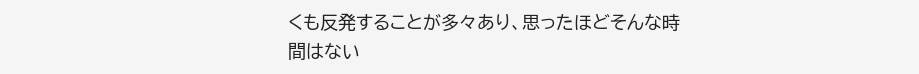くも反発することが多々あり、思ったほどそんな時間はない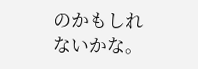のかもしれないかな。